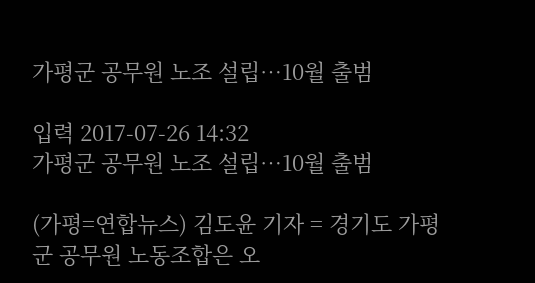가평군 공무원 노조 설립…10월 출범

입력 2017-07-26 14:32
가평군 공무원 노조 설립…10월 출범

(가평=연합뉴스) 김도윤 기자 = 경기도 가평군 공무원 노동조합은 오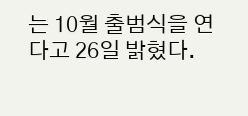는 10월 출범식을 연다고 26일 밝혔다.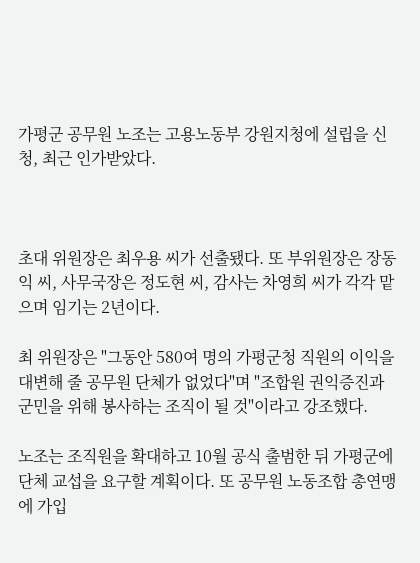가평군 공무원 노조는 고용노동부 강원지청에 설립을 신청, 최근 인가받았다.



초대 위원장은 최우용 씨가 선출됐다. 또 부위원장은 장동익 씨, 사무국장은 정도현 씨, 감사는 차영희 씨가 각각 맡으며 임기는 2년이다.

최 위원장은 "그동안 580여 명의 가평군청 직원의 이익을 대변해 줄 공무원 단체가 없었다"며 "조합원 권익증진과 군민을 위해 봉사하는 조직이 될 것"이라고 강조했다.

노조는 조직원을 확대하고 10월 공식 출범한 뒤 가평군에 단체 교섭을 요구할 계획이다. 또 공무원 노동조합 총연맹에 가입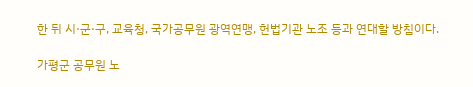한 뒤 시·군·구, 교육청, 국가공무원 광역연맹, 헌법기관 노조 등과 연대할 방침이다.

가평군 공무원 노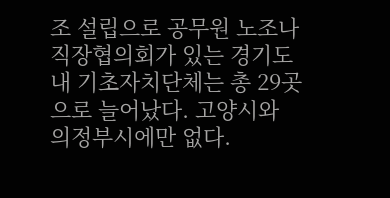조 설립으로 공무원 노조나 직장협의회가 있는 경기도 내 기초자치단체는 총 29곳으로 늘어났다. 고양시와 의정부시에만 없다.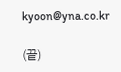kyoon@yna.co.kr

(끝)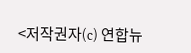<저작권자(c) 연합뉴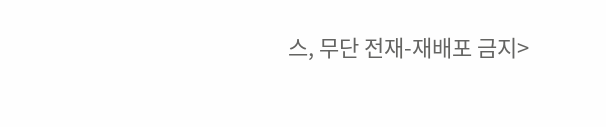스, 무단 전재-재배포 금지>